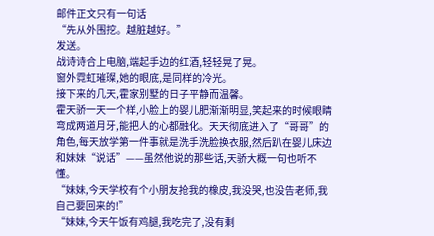邮件正文只有一句话
“先从外围挖。越脏越好。”
发送。
战诗诗合上电脑,端起手边的红酒,轻轻晃了晃。
窗外霓虹璀璨,她的眼底,是同样的冷光。
接下来的几天,霍家别墅的日子平静而温馨。
霍天骄一天一个样,小脸上的婴儿肥渐渐明显,笑起来的时候眼睛弯成两道月牙,能把人的心都融化。天天彻底进入了“哥哥”的角色,每天放学第一件事就是洗手洗脸换衣服,然后趴在婴儿床边和妹妹“说话”——虽然他说的那些话,天骄大概一句也听不懂。
“妹妹,今天学校有个小朋友抢我的橡皮,我没哭,也没告老师,我自己要回来的!”
“妹妹,今天午饭有鸡腿,我吃完了,没有剩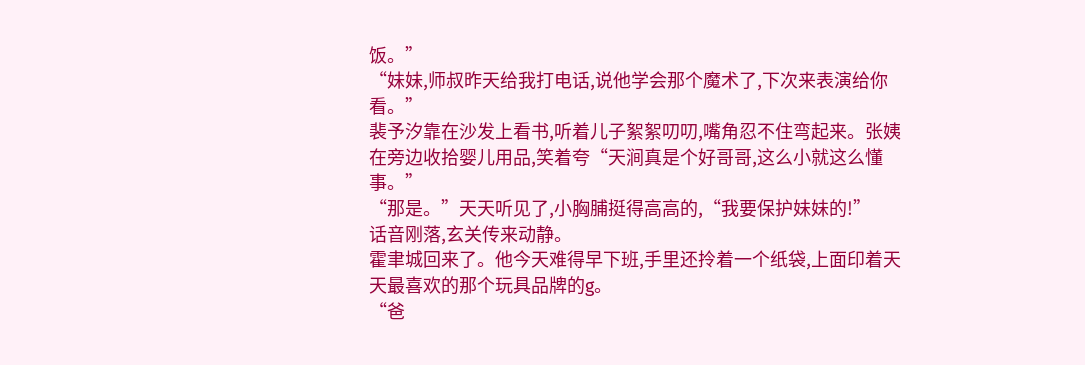饭。”
“妹妹,师叔昨天给我打电话,说他学会那个魔术了,下次来表演给你看。”
裴予汐靠在沙发上看书,听着儿子絮絮叨叨,嘴角忍不住弯起来。张姨在旁边收拾婴儿用品,笑着夸“天涧真是个好哥哥,这么小就这么懂事。”
“那是。”天天听见了,小胸脯挺得高高的,“我要保护妹妹的!”
话音刚落,玄关传来动静。
霍聿城回来了。他今天难得早下班,手里还拎着一个纸袋,上面印着天天最喜欢的那个玩具品牌的g。
“爸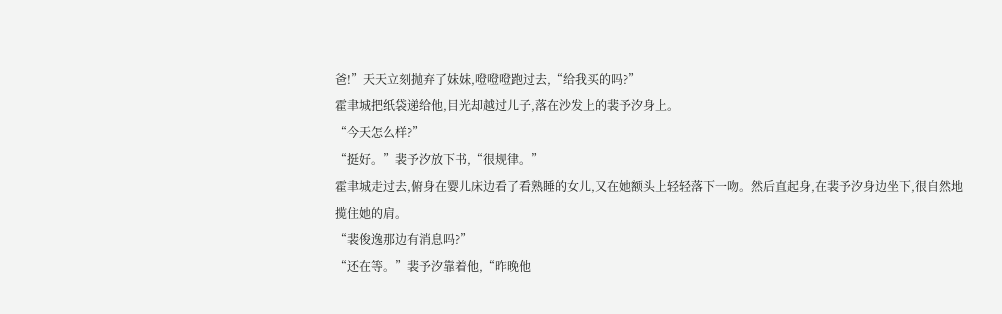爸!”天天立刻抛弃了妹妹,噔噔噔跑过去,“给我买的吗?”
霍聿城把纸袋递给他,目光却越过儿子,落在沙发上的裴予汐身上。
“今天怎么样?”
“挺好。”裴予汐放下书,“很规律。”
霍聿城走过去,俯身在婴儿床边看了看熟睡的女儿,又在她额头上轻轻落下一吻。然后直起身,在裴予汐身边坐下,很自然地揽住她的肩。
“裴俊逸那边有消息吗?”
“还在等。”裴予汐靠着他,“昨晚他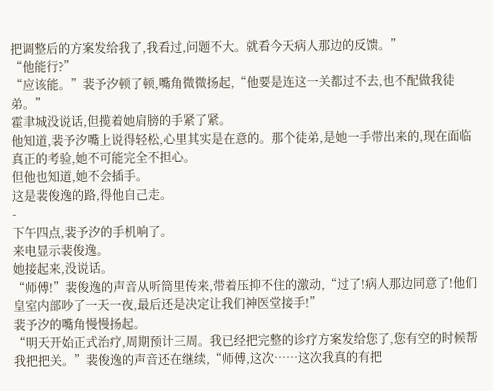把调整后的方案发给我了,我看过,问题不大。就看今天病人那边的反馈。”
“他能行?”
“应该能。”裴予汐顿了顿,嘴角微微扬起,“他要是连这一关都过不去,也不配做我徒弟。”
霍聿城没说话,但揽着她肩膀的手紧了紧。
他知道,裴予汐嘴上说得轻松,心里其实是在意的。那个徒弟,是她一手带出来的,现在面临真正的考验,她不可能完全不担心。
但他也知道,她不会插手。
这是裴俊逸的路,得他自己走。
-
下午四点,裴予汐的手机响了。
来电显示裴俊逸。
她接起来,没说话。
“师傅!”裴俊逸的声音从听筒里传来,带着压抑不住的激动,“过了!病人那边同意了!他们皇室内部吵了一天一夜,最后还是决定让我们神医堂接手!”
裴予汐的嘴角慢慢扬起。
“明天开始正式治疗,周期预计三周。我已经把完整的诊疗方案发给您了,您有空的时候帮我把把关。”裴俊逸的声音还在继续,“师傅,这次……这次我真的有把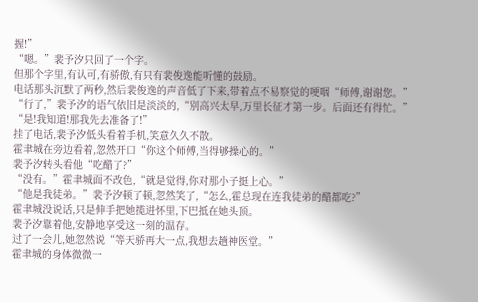握!”
“嗯。”裴予汐只回了一个字。
但那个字里,有认可,有骄傲,有只有裴俊逸能听懂的鼓励。
电话那头沉默了两秒,然后裴俊逸的声音低了下来,带着点不易察觉的哽咽“师傅,谢谢您。”
“行了,”裴予汐的语气依旧是淡淡的,“别高兴太早,万里长征才第一步。后面还有得忙。”
“是!我知道!那我先去准备了!”
挂了电话,裴予汐低头看着手机,笑意久久不散。
霍聿城在旁边看着,忽然开口“你这个师傅,当得够操心的。”
裴予汐转头看他“吃醋了?”
“没有。”霍聿城面不改色,“就是觉得,你对那小子挺上心。”
“他是我徒弟。”裴予汐顿了顿,忽然笑了,“怎么,霍总现在连我徒弟的醋都吃?”
霍聿城没说话,只是伸手把她揽进怀里,下巴抵在她头顶。
裴予汐靠着他,安静地享受这一刻的温存。
过了一会儿,她忽然说“等天骄再大一点,我想去趟神医堂。”
霍聿城的身体微微一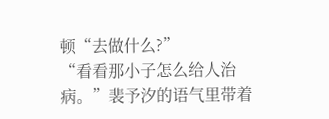顿“去做什么?”
“看看那小子怎么给人治病。”裴予汐的语气里带着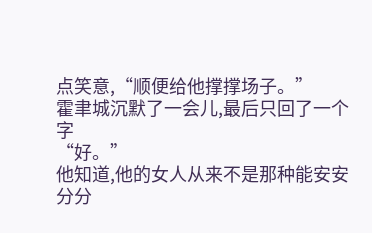点笑意,“顺便给他撑撑场子。”
霍聿城沉默了一会儿,最后只回了一个字
“好。”
他知道,他的女人从来不是那种能安安分分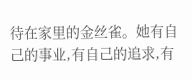待在家里的金丝雀。她有自己的事业,有自己的追求,有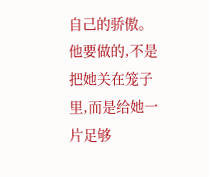自己的骄傲。
他要做的,不是把她关在笼子里,而是给她一片足够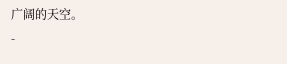广阔的天空。
-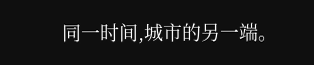同一时间,城市的另一端。